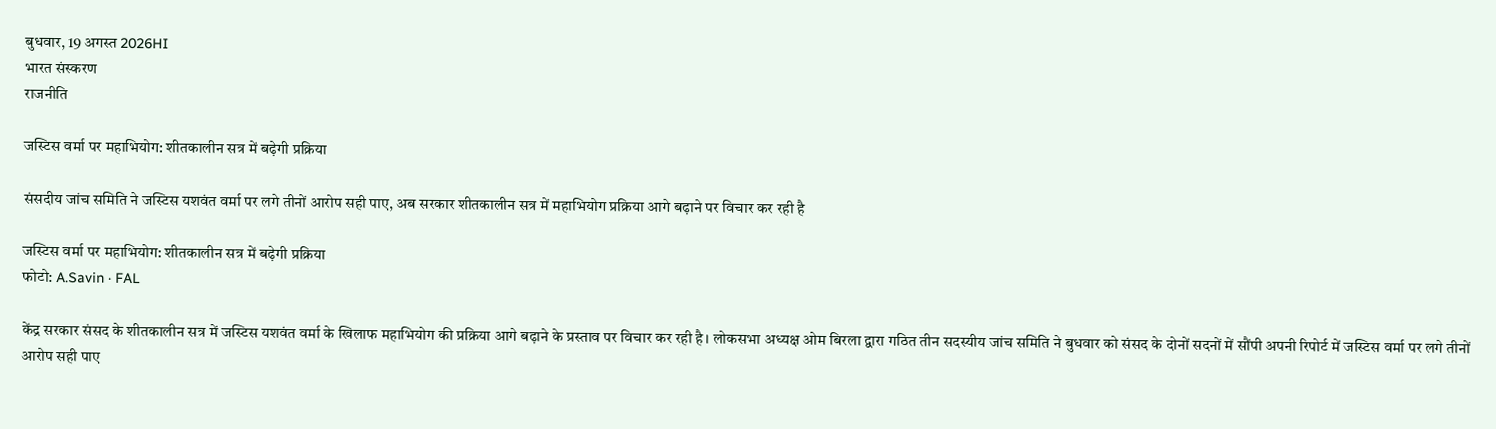बुधवार, 19 अगस्त 2026HI
भारत संस्करण
राजनीति

जस्टिस वर्मा पर महाभियोग: शीतकालीन सत्र में बढ़ेगी प्रक्रिया

संसदीय जांच समिति ने जस्टिस यशवंत वर्मा पर लगे तीनों आरोप सही पाए, अब सरकार शीतकालीन सत्र में महाभियोग प्रक्रिया आगे बढ़ाने पर विचार कर रही है

जस्टिस वर्मा पर महाभियोग: शीतकालीन सत्र में बढ़ेगी प्रक्रिया
फोटो: A.Savin · FAL

केंद्र सरकार संसद के शीतकालीन सत्र में जस्टिस यशवंत वर्मा के खिलाफ महाभियोग की प्रक्रिया आगे बढ़ाने के प्रस्ताव पर विचार कर रही है। लोकसभा अध्यक्ष ओम बिरला द्वारा गठित तीन सदस्यीय जांच समिति ने बुधवार को संसद के दोनों सदनों में सौंपी अपनी रिपोर्ट में जस्टिस वर्मा पर लगे तीनों आरोप सही पाए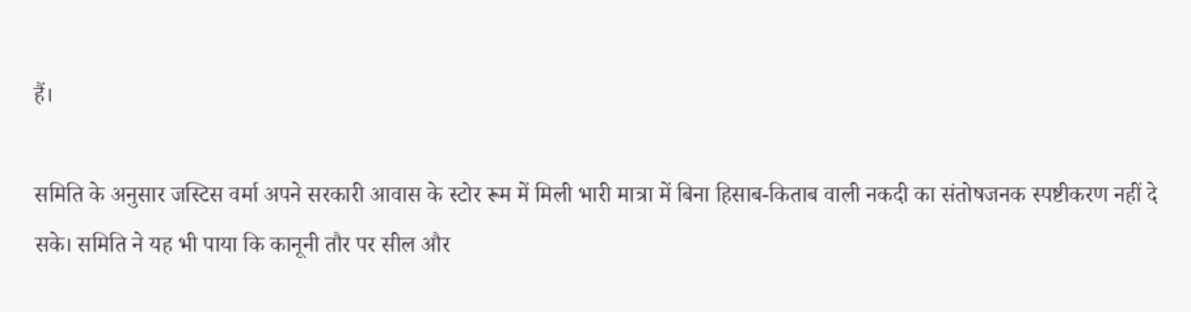हैं।

समिति के अनुसार जस्टिस वर्मा अपने सरकारी आवास के स्टोर रूम में मिली भारी मात्रा में बिना हिसाब-किताब वाली नकदी का संतोषजनक स्पष्टीकरण नहीं दे सके। समिति ने यह भी पाया कि कानूनी तौर पर सील और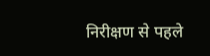निरीक्षण से पहले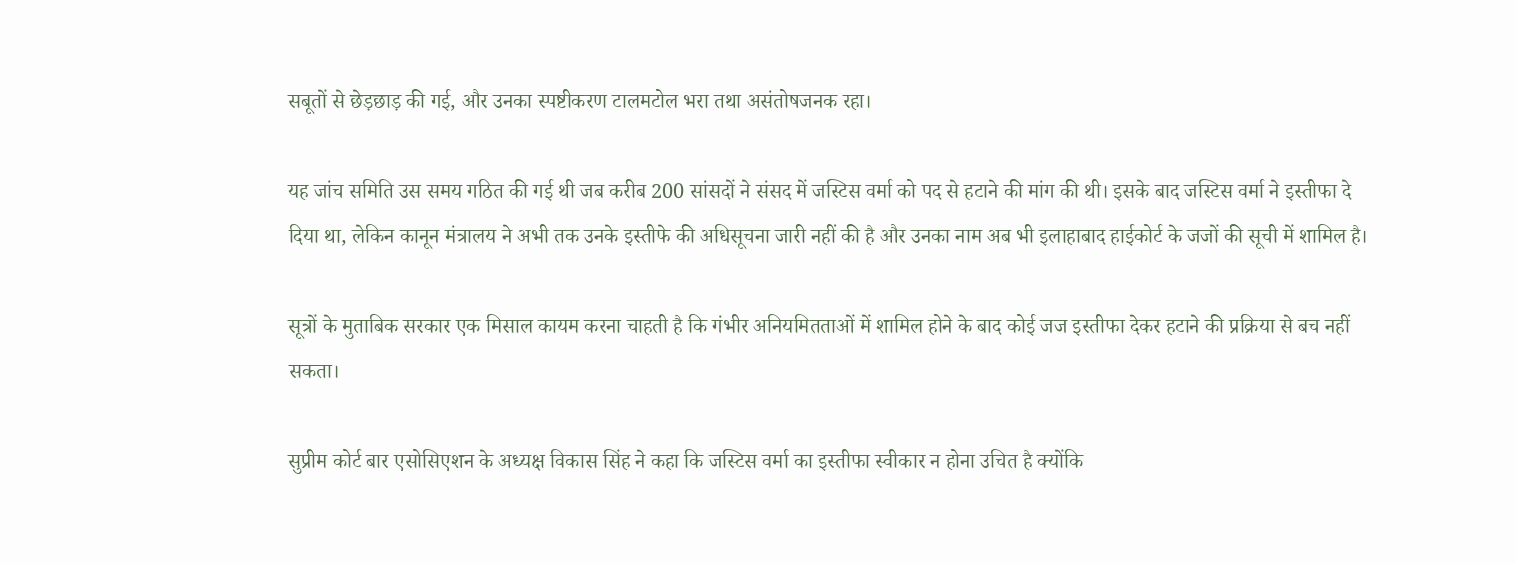सबूतों से छेड़छाड़ की गई, और उनका स्पष्टीकरण टालमटोल भरा तथा असंतोषजनक रहा।

यह जांच समिति उस समय गठित की गई थी जब करीब 200 सांसदों ने संसद में जस्टिस वर्मा को पद से हटाने की मांग की थी। इसके बाद जस्टिस वर्मा ने इस्तीफा दे दिया था, लेकिन कानून मंत्रालय ने अभी तक उनके इस्तीफे की अधिसूचना जारी नहीं की है और उनका नाम अब भी इलाहाबाद हाईकोर्ट के जजों की सूची में शामिल है।

सूत्रों के मुताबिक सरकार एक मिसाल कायम करना चाहती है कि गंभीर अनियमितताओं में शामिल होने के बाद कोई जज इस्तीफा देकर हटाने की प्रक्रिया से बच नहीं सकता।

सुप्रीम कोर्ट बार एसोसिएशन के अध्यक्ष विकास सिंह ने कहा कि जस्टिस वर्मा का इस्तीफा स्वीकार न होना उचित है क्योंकि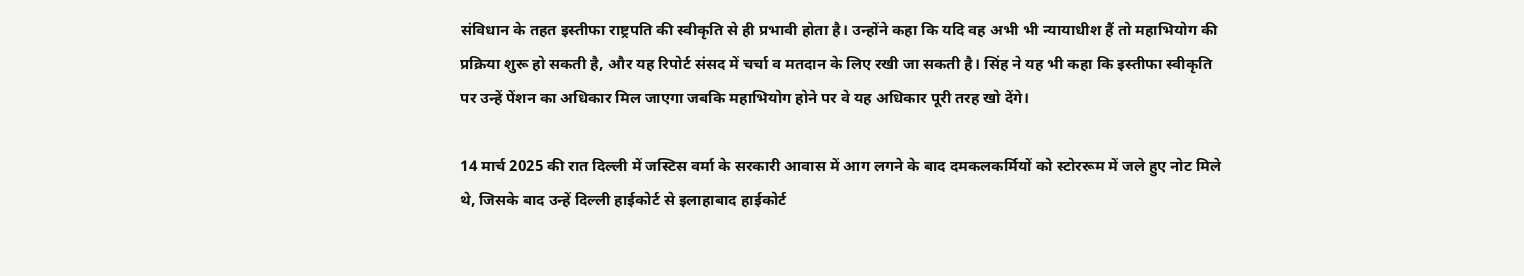संविधान के तहत इस्तीफा राष्ट्रपति की स्वीकृति से ही प्रभावी होता है। उन्होंने कहा कि यदि वह अभी भी न्यायाधीश हैं तो महाभियोग की प्रक्रिया शुरू हो सकती है, और यह रिपोर्ट संसद में चर्चा व मतदान के लिए रखी जा सकती है। सिंह ने यह भी कहा कि इस्तीफा स्वीकृति पर उन्हें पेंशन का अधिकार मिल जाएगा जबकि महाभियोग होने पर वे यह अधिकार पूरी तरह खो देंगे।

14 मार्च 2025 की रात दिल्ली में जस्टिस वर्मा के सरकारी आवास में आग लगने के बाद दमकलकर्मियों को स्टोररूम में जले हुए नोट मिले थे, जिसके बाद उन्हें दिल्ली हाईकोर्ट से इलाहाबाद हाईकोर्ट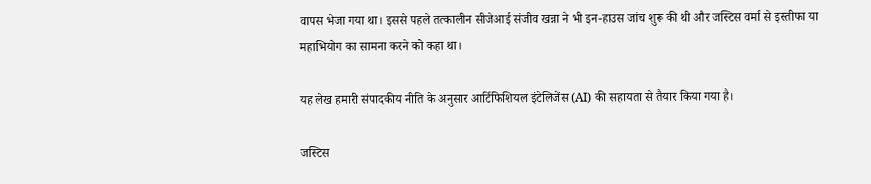वापस भेजा गया था। इससे पहले तत्कालीन सीजेआई संजीव खन्ना ने भी इन-हाउस जांच शुरू की थी और जस्टिस वर्मा से इस्तीफा या महाभियोग का सामना करने को कहा था।

यह लेख हमारी संपादकीय नीति के अनुसार आर्टिफिशियल इंटेलिजेंस (AI) की सहायता से तैयार किया गया है।

जस्टिस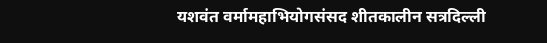यशवंत वर्मामहाभियोगसंसद शीतकालीन सत्रदिल्ली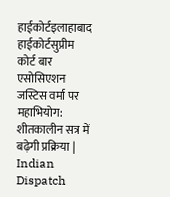हाईकोर्टइलाहाबाद हाईकोर्टसुप्रीम कोर्ट बार एसोसिएशन
जस्टिस वर्मा पर महाभियोग: शीतकालीन सत्र में बढ़ेगी प्रक्रिया | Indian Dispatch